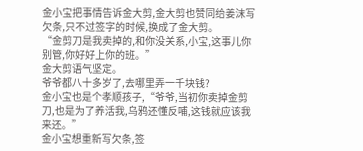金小宝把事情告诉金大剪,金大剪也赞同给姜沫写欠条,只不过签字的时候,换成了金大剪。
“金剪刀是我卖掉的,和你没关系,小宝,这事儿你别管,你好好上你的班。”
金大剪语气坚定。
爷爷都八十多岁了,去哪里弄一千块钱?
金小宝也是个孝顺孩子,“爷爷,当初你卖掉金剪刀,也是为了养活我,乌鸦还懂反哺,这钱就应该我来还。”
金小宝想重新写欠条,签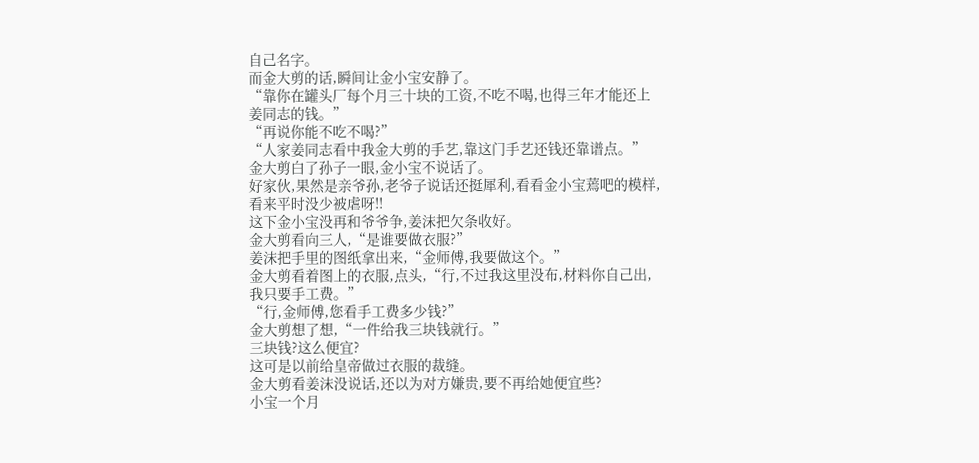自己名字。
而金大剪的话,瞬间让金小宝安静了。
“靠你在罐头厂每个月三十块的工资,不吃不喝,也得三年才能还上姜同志的钱。”
“再说你能不吃不喝?”
“人家姜同志看中我金大剪的手艺,靠这门手艺还钱还靠谱点。”
金大剪白了孙子一眼,金小宝不说话了。
好家伙,果然是亲爷孙,老爷子说话还挺犀利,看看金小宝蔫吧的模样,看来平时没少被虐呀!!
这下金小宝没再和爷爷争,姜沫把欠条收好。
金大剪看向三人,“是谁要做衣服?”
姜沫把手里的图纸拿出来,“金师傅,我要做这个。”
金大剪看着图上的衣服,点头,“行,不过我这里没布,材料你自己出,我只要手工费。”
“行,金师傅,您看手工费多少钱?”
金大剪想了想,“一件给我三块钱就行。”
三块钱?这么便宜?
这可是以前给皇帝做过衣服的裁缝。
金大剪看姜沫没说话,还以为对方嫌贵,要不再给她便宜些?
小宝一个月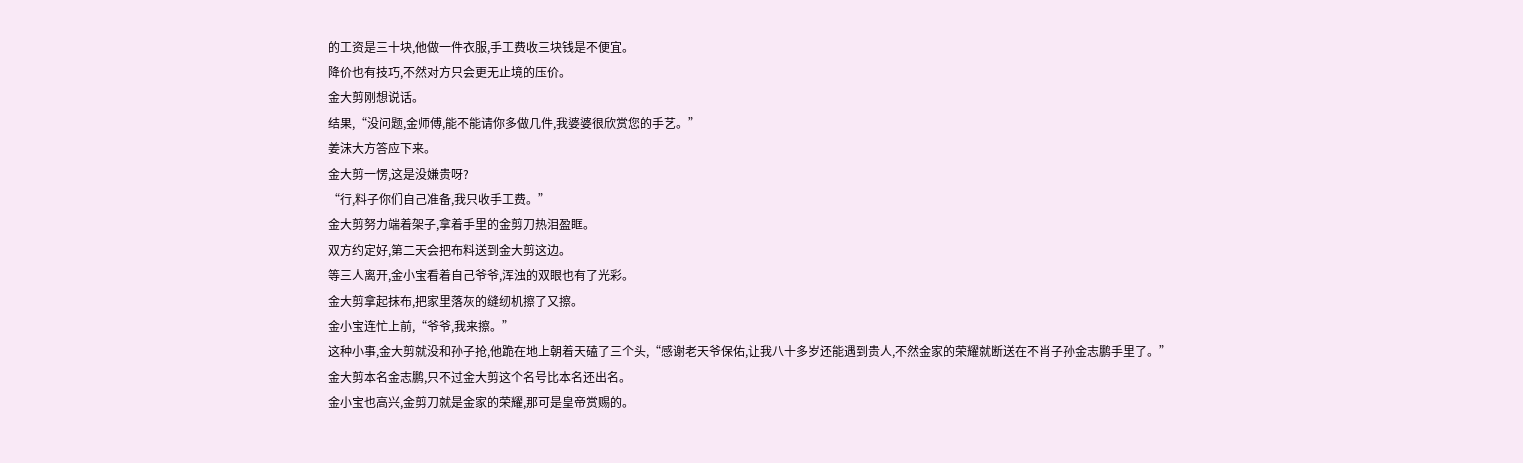的工资是三十块,他做一件衣服,手工费收三块钱是不便宜。
降价也有技巧,不然对方只会更无止境的压价。
金大剪刚想说话。
结果,“没问题,金师傅,能不能请你多做几件,我婆婆很欣赏您的手艺。”
姜沫大方答应下来。
金大剪一愣,这是没嫌贵呀?
“行,料子你们自己准备,我只收手工费。”
金大剪努力端着架子,拿着手里的金剪刀热泪盈眶。
双方约定好,第二天会把布料送到金大剪这边。
等三人离开,金小宝看着自己爷爷,浑浊的双眼也有了光彩。
金大剪拿起抹布,把家里落灰的缝纫机擦了又擦。
金小宝连忙上前,“爷爷,我来擦。”
这种小事,金大剪就没和孙子抢,他跪在地上朝着天磕了三个头,“感谢老天爷保佑,让我八十多岁还能遇到贵人,不然金家的荣耀就断送在不肖子孙金志鹏手里了。”
金大剪本名金志鹏,只不过金大剪这个名号比本名还出名。
金小宝也高兴,金剪刀就是金家的荣耀,那可是皇帝赏赐的。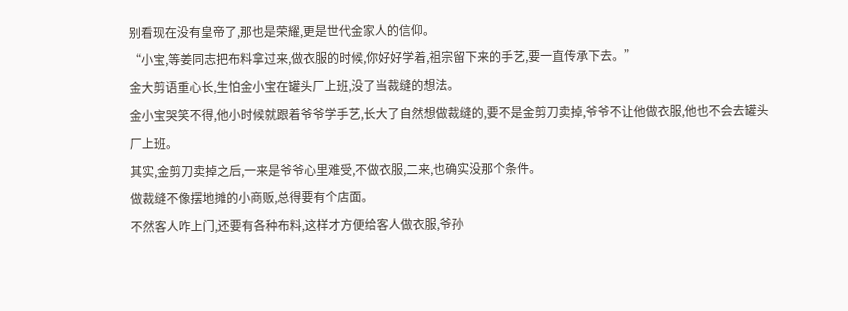别看现在没有皇帝了,那也是荣耀,更是世代金家人的信仰。
“小宝,等姜同志把布料拿过来,做衣服的时候,你好好学着,祖宗留下来的手艺,要一直传承下去。”
金大剪语重心长,生怕金小宝在罐头厂上班,没了当裁缝的想法。
金小宝哭笑不得,他小时候就跟着爷爷学手艺,长大了自然想做裁缝的,要不是金剪刀卖掉,爷爷不让他做衣服,他也不会去罐头厂上班。
其实,金剪刀卖掉之后,一来是爷爷心里难受,不做衣服,二来,也确实没那个条件。
做裁缝不像摆地摊的小商贩,总得要有个店面。
不然客人咋上门,还要有各种布料,这样才方便给客人做衣服,爷孙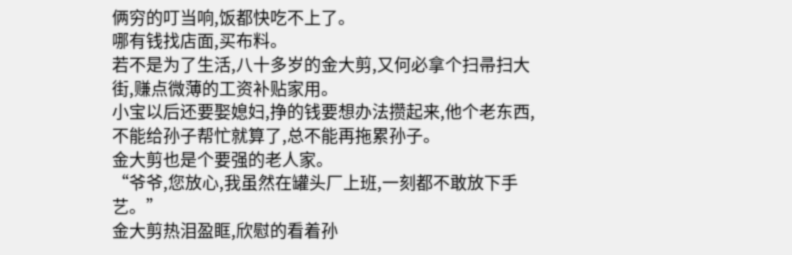俩穷的叮当响,饭都快吃不上了。
哪有钱找店面,买布料。
若不是为了生活,八十多岁的金大剪,又何必拿个扫帚扫大街,赚点微薄的工资补贴家用。
小宝以后还要娶媳妇,挣的钱要想办法攒起来,他个老东西,不能给孙子帮忙就算了,总不能再拖累孙子。
金大剪也是个要强的老人家。
“爷爷,您放心,我虽然在罐头厂上班,一刻都不敢放下手艺。”
金大剪热泪盈眶,欣慰的看着孙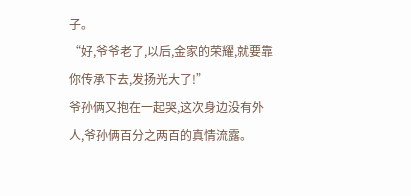子。
“好,爷爷老了,以后,金家的荣耀,就要靠你传承下去,发扬光大了!”
爷孙俩又抱在一起哭,这次身边没有外人,爷孙俩百分之两百的真情流露。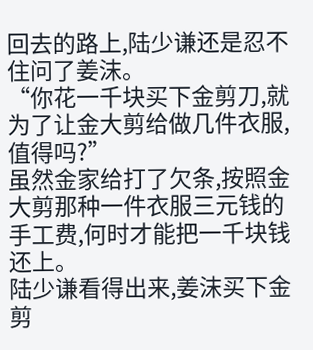回去的路上,陆少谦还是忍不住问了姜沫。
“你花一千块买下金剪刀,就为了让金大剪给做几件衣服,值得吗?”
虽然金家给打了欠条,按照金大剪那种一件衣服三元钱的手工费,何时才能把一千块钱还上。
陆少谦看得出来,姜沫买下金剪